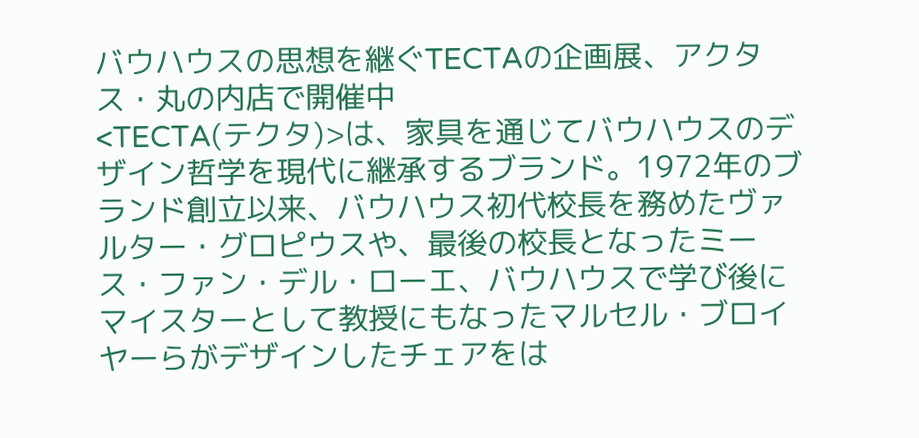バウハウスの思想を継ぐTECTAの企画展、アクタス・丸の内店で開催中
<TECTA(テクタ)>は、家具を通じてバウハウスのデザイン哲学を現代に継承するブランド。1972年のブランド創立以来、バウハウス初代校長を務めたヴァルター・グロピウスや、最後の校長となったミース・ファン・デル・ローエ、バウハウスで学び後にマイスターとして教授にもなったマルセル・ブロイヤーらがデザインしたチェアをは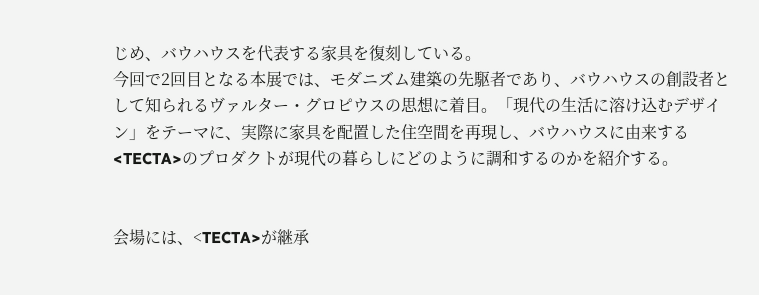じめ、バウハウスを代表する家具を復刻している。
今回で2回目となる本展では、モダニズム建築の先駆者であり、バウハウスの創設者として知られるヴァルター・グロピウスの思想に着目。「現代の生活に溶け込むデザイン」をテーマに、実際に家具を配置した住空間を再現し、バウハウスに由来する<TECTA>のプロダクトが現代の暮らしにどのように調和するのかを紹介する。


会場には、<TECTA>が継承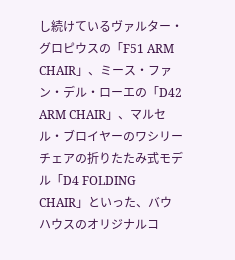し続けているヴァルター・グロピウスの「F51 ARM CHAIR」、ミース・ファン・デル・ローエの「D42 ARM CHAIR」、マルセル・ブロイヤーのワシリーチェアの折りたたみ式モデル「D4 FOLDING CHAIR」といった、バウハウスのオリジナルコ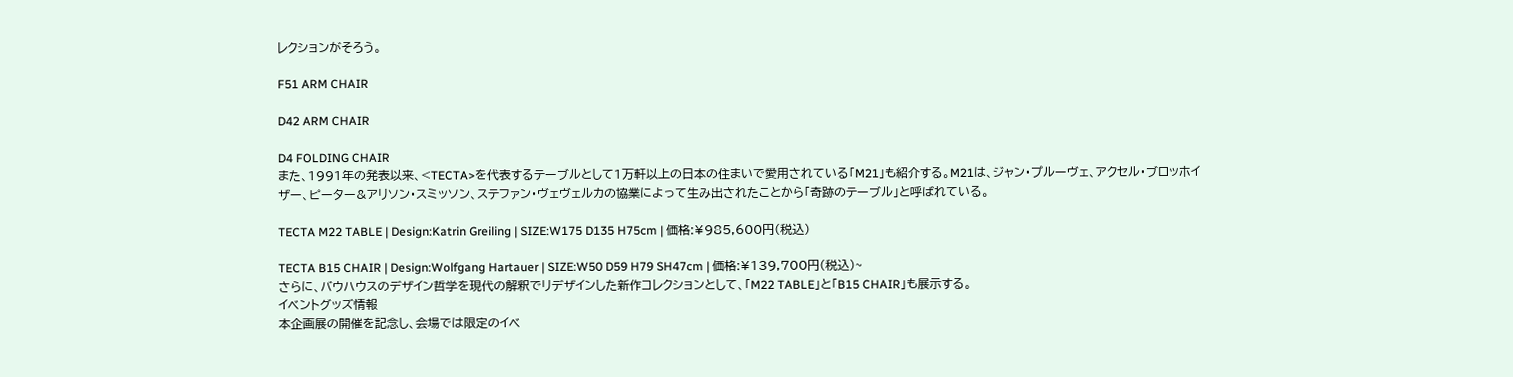レクションがそろう。

F51 ARM CHAIR

D42 ARM CHAIR

D4 FOLDING CHAIR
また、1991年の発表以来、<TECTA>を代表するテーブルとして1万軒以上の日本の住まいで愛用されている「M21」も紹介する。M21は、ジャン・プルーヴェ、アクセル・ブロッホイザー、ピーター&アリソン・スミッソン、ステファン・ヴェヴェルカの協業によって生み出されたことから「奇跡のテーブル」と呼ばれている。

TECTA M22 TABLE | Design:Katrin Greiling | SIZE:W175 D135 H75cm | 価格:¥985,600円(税込)

TECTA B15 CHAIR | Design:Wolfgang Hartauer | SIZE:W50 D59 H79 SH47cm | 価格:¥139,700円(税込)~
さらに、バウハウスのデザイン哲学を現代の解釈でリデザインした新作コレクションとして、「M22 TABLE」と「B15 CHAIR」も展示する。
イベントグッズ情報
本企画展の開催を記念し、会場では限定のイベ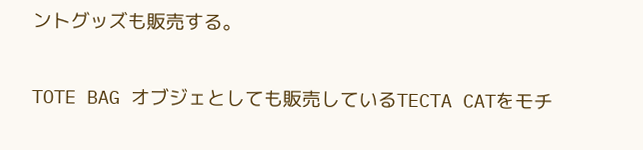ントグッズも販売する。

TOTE BAG オブジェとしても販売しているTECTA CATをモチ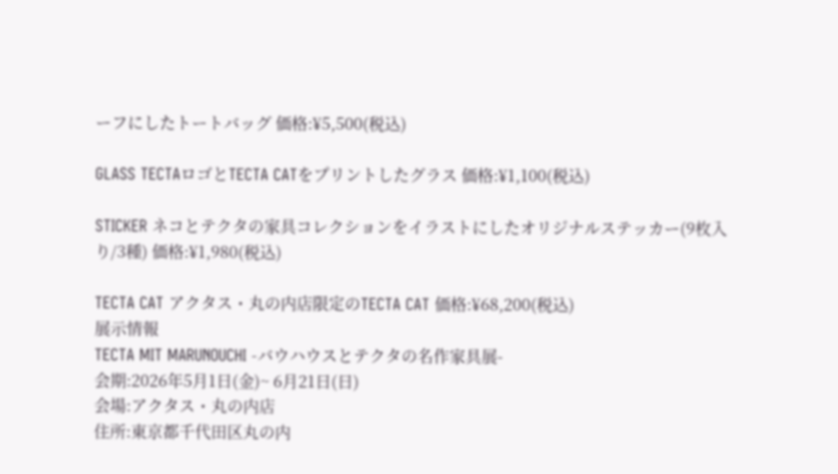ーフにしたトートバッグ 価格:¥5,500(税込)

GLASS TECTAロゴとTECTA CATをプリントしたグラス 価格:¥1,100(税込)

STICKER ネコとテクタの家具コレクションをイラストにしたオリジナルステッカー(9枚入り/3種) 価格:¥1,980(税込)

TECTA CAT アクタス・丸の内店限定のTECTA CAT 価格:¥68,200(税込)
展示情報
TECTA MIT MARUNOUCHI -バウハウスとテクタの名作家具展-
会期:2026年5月1日(金)~ 6月21日(日)
会場:アクタス・丸の内店
住所:東京都千代田区丸の内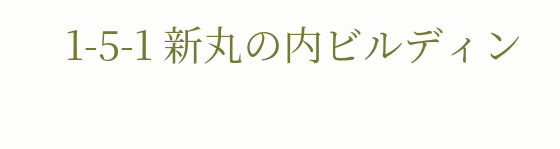1-5-1 新丸の内ビルディン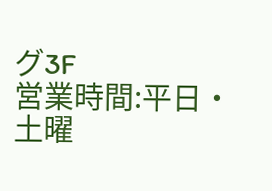グ3F
営業時間:平日・土曜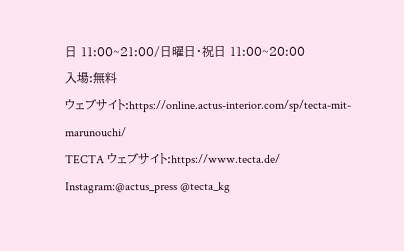日 11:00~21:00/日曜日・祝日 11:00~20:00
入場:無料
ウェブサイト:https://online.actus-interior.com/sp/tecta-mit-marunouchi/
TECTA ウェブサイト:https://www.tecta.de/
Instagram:@actus_press @tecta_kg